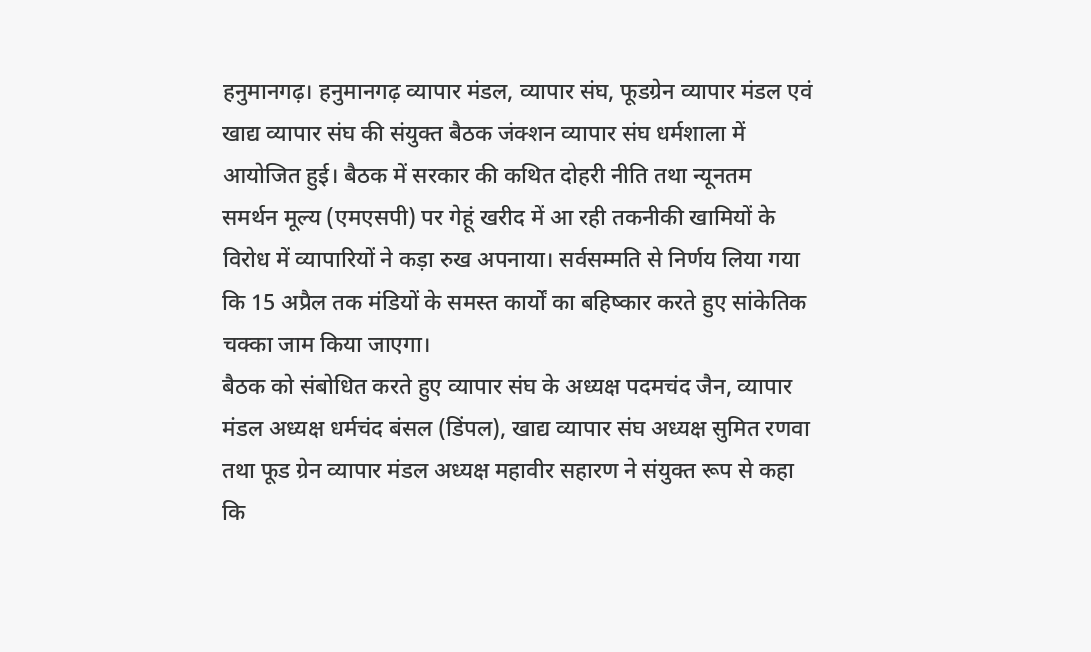हनुमानगढ़। हनुमानगढ़ व्यापार मंडल, व्यापार संघ, फूडग्रेन व्यापार मंडल एवं खाद्य व्यापार संघ की संयुक्त बैठक जंक्शन व्यापार संघ धर्मशाला में आयोजित हुई। बैठक में सरकार की कथित दोहरी नीति तथा न्यूनतम समर्थन मूल्य (एमएसपी) पर गेहूं खरीद में आ रही तकनीकी खामियों के विरोध में व्यापारियों ने कड़ा रुख अपनाया। सर्वसम्मति से निर्णय लिया गया कि 15 अप्रैल तक मंडियों के समस्त कार्यों का बहिष्कार करते हुए सांकेतिक चक्का जाम किया जाएगा।
बैठक को संबोधित करते हुए व्यापार संघ के अध्यक्ष पदमचंद जैन, व्यापार मंडल अध्यक्ष धर्मचंद बंसल (डिंपल), खाद्य व्यापार संघ अध्यक्ष सुमित रणवा तथा फूड ग्रेन व्यापार मंडल अध्यक्ष महावीर सहारण ने संयुक्त रूप से कहा कि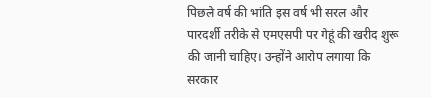पिछले वर्ष की भांति इस वर्ष भी सरल और पारदर्शी तरीके से एमएसपी पर गेहूं की खरीद शुरू की जानी चाहिए। उन्होंने आरोप लगाया कि सरकार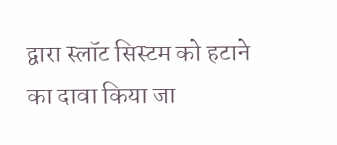द्वारा स्लॉट सिस्टम को हटाने का दावा किया जा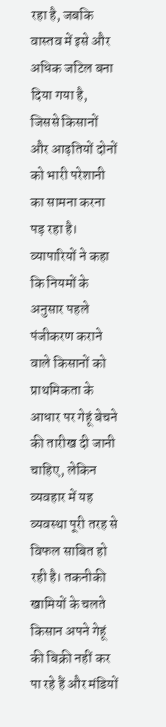रहा है, जबकि वास्तव में इसे और अधिक जटिल बना दिया गया है, जिससे किसानों और आढ़तियों दोनों को भारी परेशानी का सामना करना पड़ रहा है।
व्यापारियों ने कहा कि नियमों के अनुसार पहले पंजीकरण कराने वाले किसानों को प्राथमिकता के आधार पर गेहूं बेचने की तारीख दी जानी चाहिए, लेकिन व्यवहार में यह व्यवस्था पूरी तरह से विफल साबित हो रही है। तकनीकी खामियों के चलते किसान अपने गेहूं की बिक्री नहीं कर पा रहे हैं और मंडियों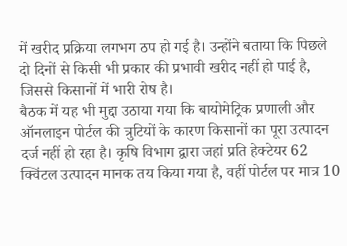में खरीद प्रक्रिया लगभग ठप हो गई है। उन्होंने बताया कि पिछले दो दिनों से किसी भी प्रकार की प्रभावी खरीद नहीं हो पाई है, जिससे किसानों में भारी रोष है।
बैठक में यह भी मुद्दा उठाया गया कि बायोमेट्रिक प्रणाली और ऑनलाइन पोर्टल की त्रुटियों के कारण किसानों का पूरा उत्पादन दर्ज नहीं हो रहा है। कृषि विभाग द्वारा जहां प्रति हेक्टेयर 62 क्विंटल उत्पादन मानक तय किया गया है, वहीं पोर्टल पर मात्र 10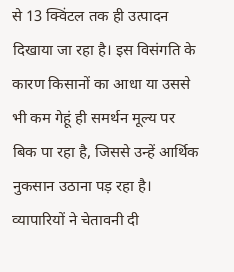से 13 क्विंटल तक ही उत्पादन दिखाया जा रहा है। इस विसंगति के कारण किसानों का आधा या उससे भी कम गेहूं ही समर्थन मूल्य पर बिक पा रहा है, जिससे उन्हें आर्थिक नुकसान उठाना पड़ रहा है।
व्यापारियों ने चेतावनी दी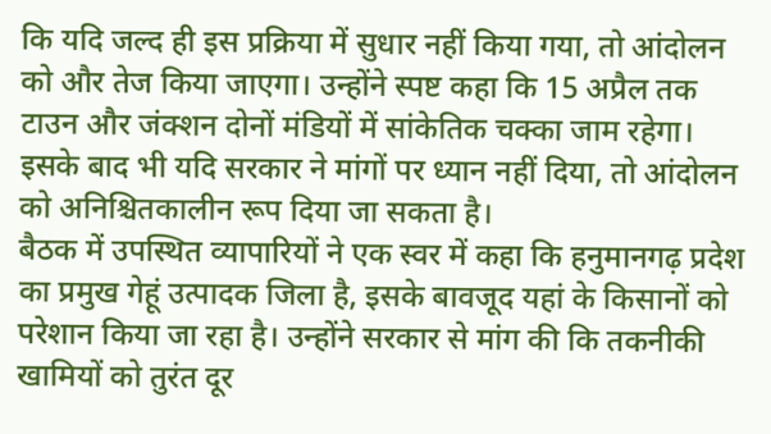कि यदि जल्द ही इस प्रक्रिया में सुधार नहीं किया गया, तो आंदोलन को और तेज किया जाएगा। उन्होंने स्पष्ट कहा कि 15 अप्रैल तक टाउन और जंक्शन दोनों मंडियों में सांकेतिक चक्का जाम रहेगा। इसके बाद भी यदि सरकार ने मांगों पर ध्यान नहीं दिया, तो आंदोलन को अनिश्चितकालीन रूप दिया जा सकता है।
बैठक में उपस्थित व्यापारियों ने एक स्वर में कहा कि हनुमानगढ़ प्रदेश का प्रमुख गेहूं उत्पादक जिला है, इसके बावजूद यहां के किसानों को परेशान किया जा रहा है। उन्होंने सरकार से मांग की कि तकनीकी खामियों को तुरंत दूर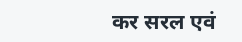कर सरल एवं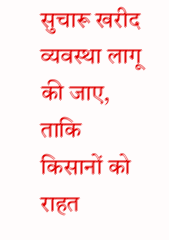सुचारू खरीद व्यवस्था लागू की जाए, ताकि किसानों को राहत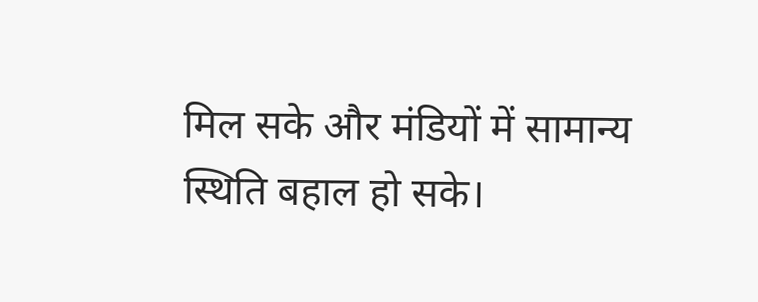मिल सके और मंडियों में सामान्य स्थिति बहाल हो सके।